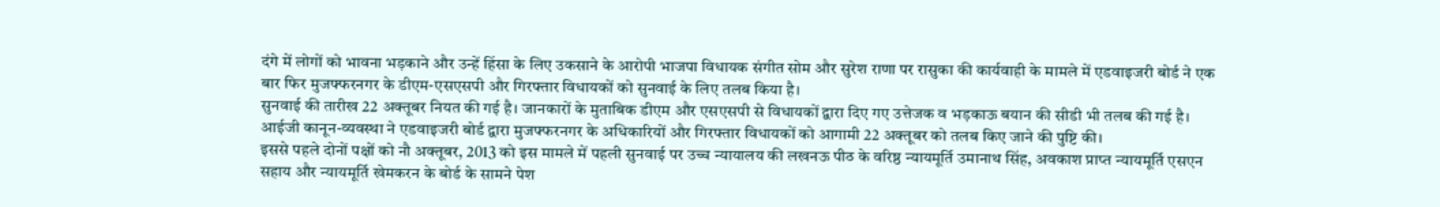दंगे में लोगों को भावना भड़काने और उन्हें हिंसा के लिए उकसाने के आरोपी भाजपा विधायक संगीत सोम और सुरेश राणा पर रासुका की कार्यवाही के मामले में एडवाइजरी बोर्ड ने एक बार फिर मुजफ्फरनगर के डीएम-एसएसपी और गिरफ्तार विधायकों को सुनवाई के लिए तलब किया है।
सुनवाई की तारीख 22 अक्तूबर नियत की गई है। जानकारों के मुताबिक डीएम और एसएसपी से विधायकों द्वारा दिए गए उत्तेजक व भड़काऊ बयान की सीडी भी तलब की गई है।
आईजी कानून-व्यवस्था ने एडवाइजरी बोर्ड द्वारा मुजफ्फरनगर के अधिकारियों और गिरफ्तार विधायकों को आगामी 22 अक्तूबर को तलब किए जाने की पुष्टि की।
इससे पहले दोनों पक्षों को नौ अक्तूबर, 2013 को इस मामले में पहली सुनवाई पर उच्च न्यायालय की लखनऊ पीठ के वरिष्ठ न्यायमूर्ति उमानाथ सिंह, अवकाश प्राप्त न्यायमूर्ति एसएन सहाय और न्यायमूर्ति खेमकरन के बोर्ड के सामने पेश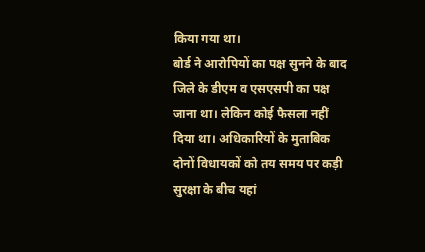किया गया था।
बोर्ड ने आरोपियों का पक्ष सुनने के बाद जिले के डीएम व एसएसपी का पक्ष जाना था। लेकिन कोई फैसला नहीं दिया था। अधिकारियों के मुताबिक दोनों विधायकों को तय समय पर कड़ी सुरक्षा के बीच यहां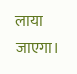लाया जाएगा।